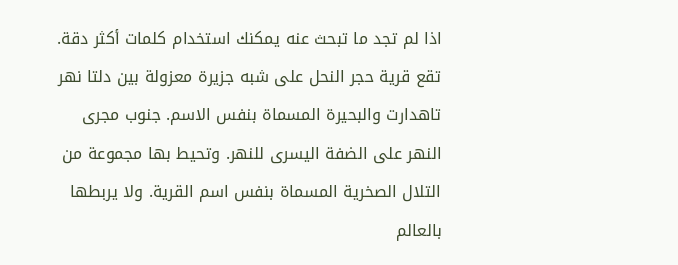اذا لم تجد ما تبحث عنه يمكنك استخدام كلمات أكثر دقة.
تقع قرية حجر النحل على شبه جزيرة معزولة بين دلتا نهر تاهدارت والبحيرة المسماة بنفس الاسم. جنوب مجرى النهر على الضفة اليسرى للنهر. وتحيط بها مجموعة من التلال الصخرية المسماة بنفس اسم القرية. ولا يربطها بالعالم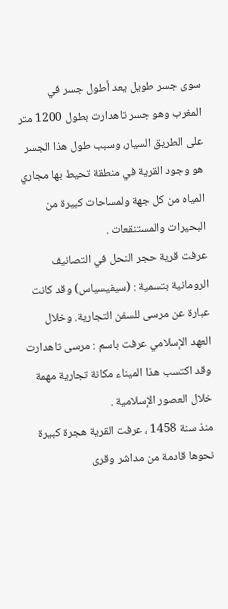سوى جسر طويل يعد أطول جسر في المغرب وهو جسر تاهدارت بطول 1200 متر على الطريق السيار، وسبب طول هذا الجسر هو وجود القرية في منطقة تحيط بها مجاري المياه من كل جهة ولمساحات كبيرة من البحيرات والمستنقعات .
عرفت قرية حجر النحل في التصانيف الرومانية بتسمية : (سيفيسياس) وقد كانت عبارة عن مرسى للسفن التجارية. وخلال العهد الإسلامي عرفت باسم : مرسى تاهدارت وقد اكتسب هذا الميناء مكانة تجارية مهمة خلال العصور الإسلامية .
منذ سنة 1458 ، عرفت القرية هجرة كبيرة نحوها قادمة من مداشر وقرى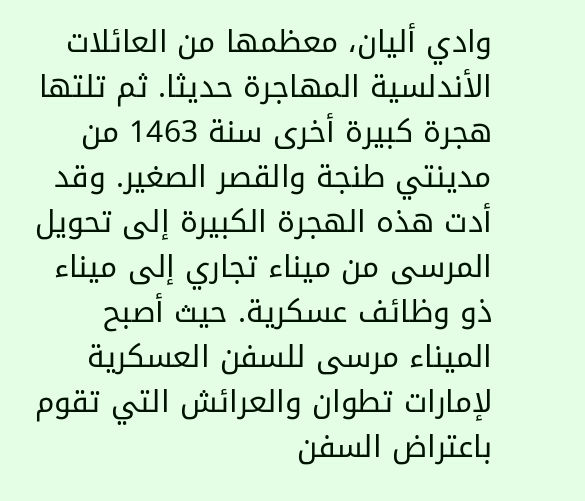وادي أليان، معظمها من العائلات الأندلسية المهاجرة حديثا. ثم تلتها هجرة كبيرة أخرى سنة 1463 من مدينتي طنجة والقصر الصغير. وقد أدت هذه الهجرة الكبيرة إلى تحويل المرسى من ميناء تجاري إلى ميناء ذو وظائف عسكرية. حيث أصبح الميناء مرسى للسفن العسكرية لإمارات تطوان والعرائش التي تقوم باعتراض السفن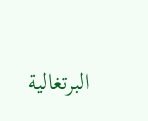البرتغالية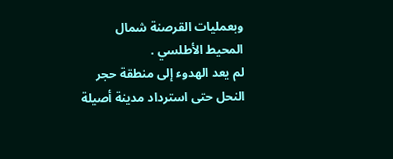وبعمليات القرصنة شمال المحيط الأطلسي .
لم يعد الهدوء إلى منطقة حجر النحل حتى استرداد مدينة أصيلة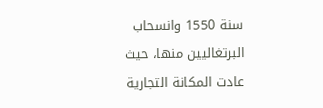سنة 1550 وانسحاب البرتغاليين منها، حيث عادت المكانة التجارية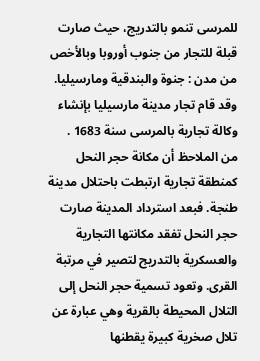للمرسى تنمو بالتدريج، حيث صارت قبلة للتجار من جنوب أوروبا وبالأخص من مدن : جنوة والبندقية ومارسيليا. وقد قام تجار مدينة مارسيليا بإنشاء وكالة تجارية بالمرسى سنة 1683 .
من الملاحظ أن مكانة حجر النحل كمنطقة تجارية ارتبطت باحتلال مدينة طنجة. فبعد استرداد المدينة صارت حجر النحل تفقد مكانتها التجارية والعسكرية بالتدريج لتصير في مرتبة القرى. وتعود تسمية حجر النحل إلى التلال المحيطة بالقرية وهي عبارة عن تلال صخرية كبيرة يقطنها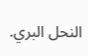النحل البري.